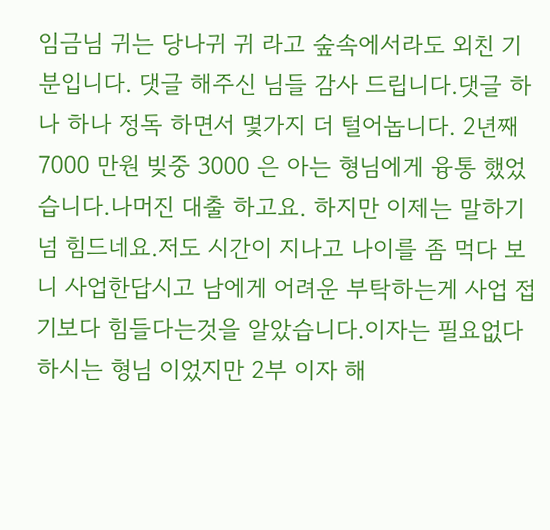임금님 귀는 당나귀 귀 라고 숲속에서라도 외친 기분입니다. 댓글 해주신 님들 감사 드립니다.댓글 하나 하나 정독 하면서 몇가지 더 털어놉니다. 2년째 7000 만원 빚중 3000 은 아는 형님에게 융통 했었습니다.나머진 대출 하고요. 하지만 이제는 말하기 넘 힘드네요.저도 시간이 지나고 나이를 좀 먹다 보니 사업한답시고 남에게 어려운 부탁하는게 사업 접기보다 힘들다는것을 알았습니다.이자는 필요없다 하시는 형님 이었지만 2부 이자 해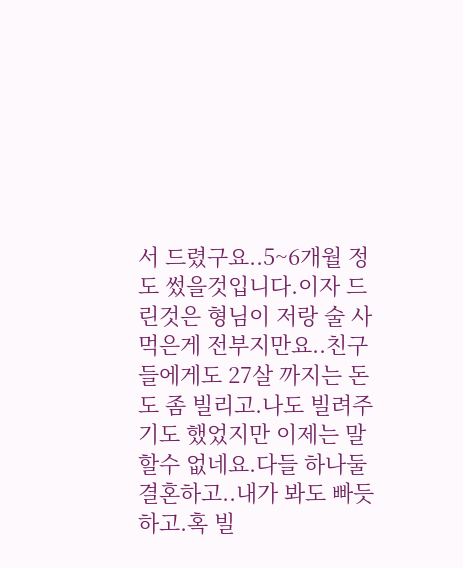서 드렸구요..5~6개월 정도 썼을것입니다.이자 드린것은 형님이 저랑 술 사먹은게 전부지만요..친구들에게도 27살 까지는 돈도 좀 빌리고.나도 빌려주기도 했었지만 이제는 말할수 없네요.다들 하나둘 결혼하고..내가 봐도 빠듯하고.혹 빌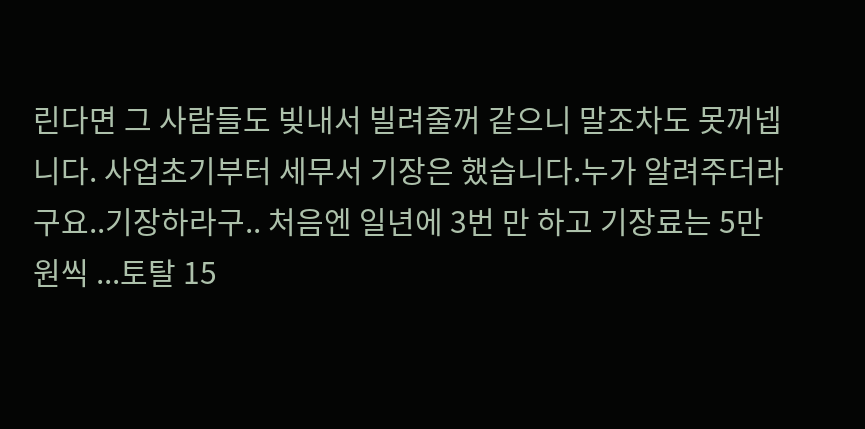린다면 그 사람들도 빚내서 빌려줄꺼 같으니 말조차도 못꺼넵니다. 사업초기부터 세무서 기장은 했습니다.누가 알려주더라구요..기장하라구.. 처음엔 일년에 3번 만 하고 기장료는 5만원씩 ...토탈 15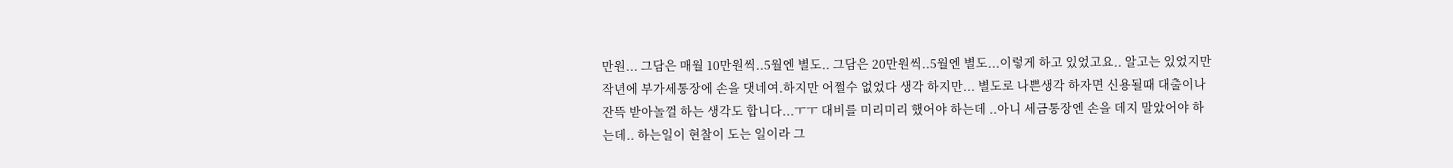만원... 그담은 매월 10만원씩..5월엔 별도.. 그담은 20만원씩..5월엔 별도...이렇게 하고 있었고요.. 알고는 있었지만 작년에 부가세통장에 손을 댓네여.하지만 어쩔수 없었다 생각 하지만... 별도로 나쁜생각 하자면 신용될때 대출이나 잔뜩 받아놀껄 하는 생각도 합니다...ㅜㅜ 대비를 미리미리 했어야 하는데 ..아니 세금통장엔 손을 데지 말았어야 하는데.. 하는일이 현찰이 도는 일이라 그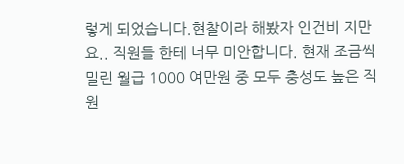렇게 되었습니다.현찰이라 해봤자 인건비 지만요.. 직원들 한테 너무 미안합니다. 현재 조금씩 밀린 월급 1000 여만원 중 모두 충성도 높은 직원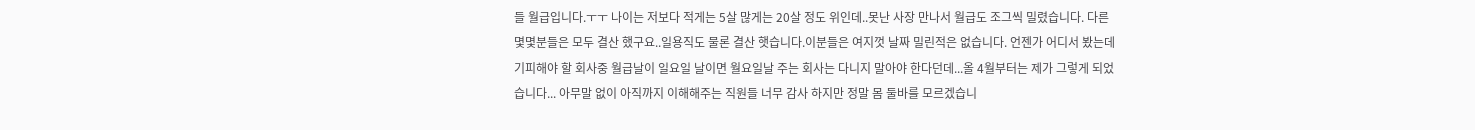들 월급입니다.ㅜㅜ 나이는 저보다 적게는 5살 많게는 20살 정도 위인데..못난 사장 만나서 월급도 조그씩 밀렸습니다. 다른 몇몇분들은 모두 결산 했구요..일용직도 물론 결산 햇습니다.이분들은 여지껏 날짜 밀린적은 없습니다. 언젠가 어디서 봤는데 기피해야 할 회사중 월급날이 일요일 날이면 월요일날 주는 회사는 다니지 말아야 한다던데...올 4월부터는 제가 그렇게 되었습니다... 아무말 없이 아직까지 이해해주는 직원들 너무 감사 하지만 정말 몸 둘바를 모르겠습니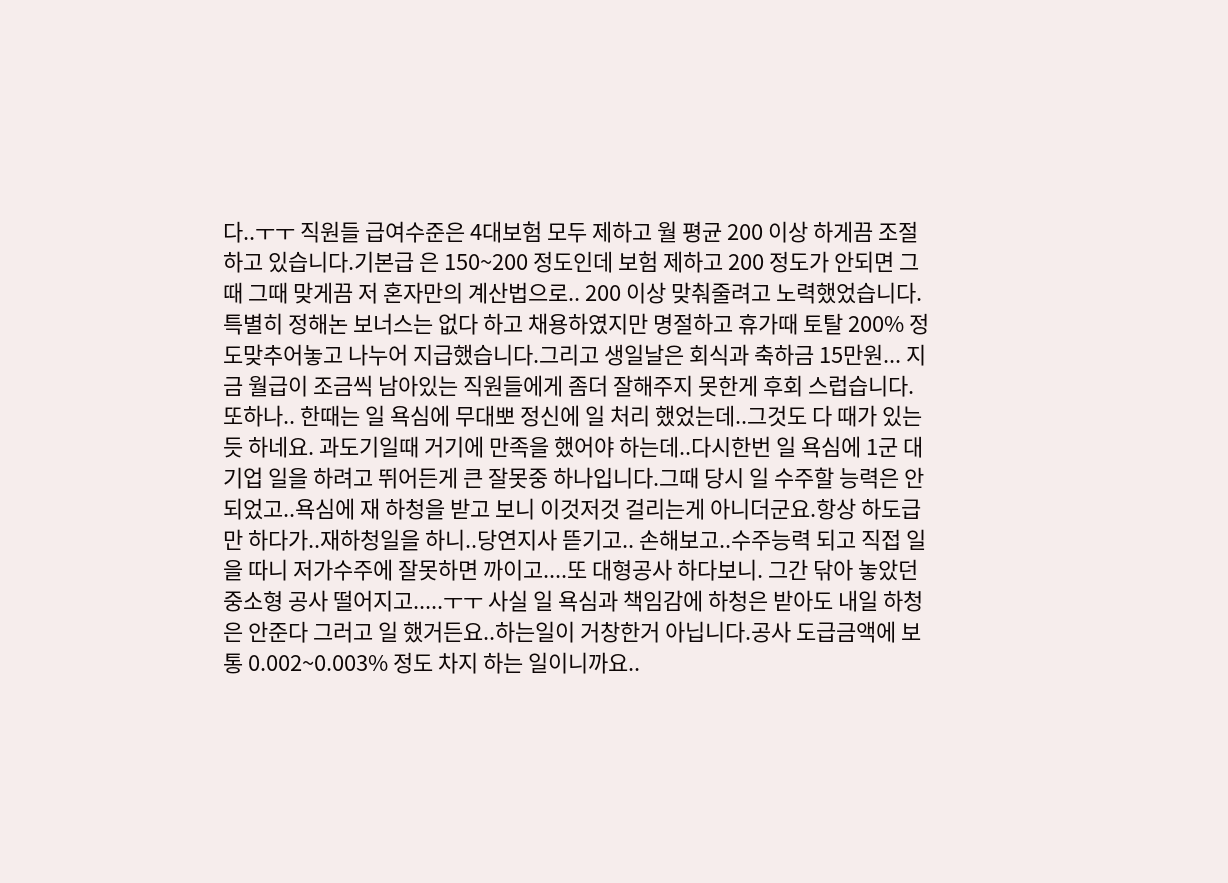다..ㅜㅜ 직원들 급여수준은 4대보험 모두 제하고 월 평균 200 이상 하게끔 조절 하고 있습니다.기본급 은 150~200 정도인데 보험 제하고 200 정도가 안되면 그때 그때 맞게끔 저 혼자만의 계산법으로.. 200 이상 맞춰줄려고 노력했었습니다.특별히 정해논 보너스는 없다 하고 채용하였지만 명절하고 휴가때 토탈 200% 정도맞추어놓고 나누어 지급했습니다.그리고 생일날은 회식과 축하금 15만원... 지금 월급이 조금씩 남아있는 직원들에게 좀더 잘해주지 못한게 후회 스럽습니다. 또하나.. 한때는 일 욕심에 무대뽀 정신에 일 처리 했었는데..그것도 다 때가 있는듯 하네요. 과도기일때 거기에 만족을 했어야 하는데..다시한번 일 욕심에 1군 대기업 일을 하려고 뛰어든게 큰 잘못중 하나입니다.그때 당시 일 수주할 능력은 안되었고..욕심에 재 하청을 받고 보니 이것저것 걸리는게 아니더군요.항상 하도급만 하다가..재하청일을 하니..당연지사 뜯기고.. 손해보고..수주능력 되고 직접 일을 따니 저가수주에 잘못하면 까이고....또 대형공사 하다보니. 그간 닦아 놓았던 중소형 공사 떨어지고.....ㅜㅜ 사실 일 욕심과 책임감에 하청은 받아도 내일 하청은 안준다 그러고 일 했거든요..하는일이 거창한거 아닙니다.공사 도급금액에 보통 0.002~0.003% 정도 차지 하는 일이니까요..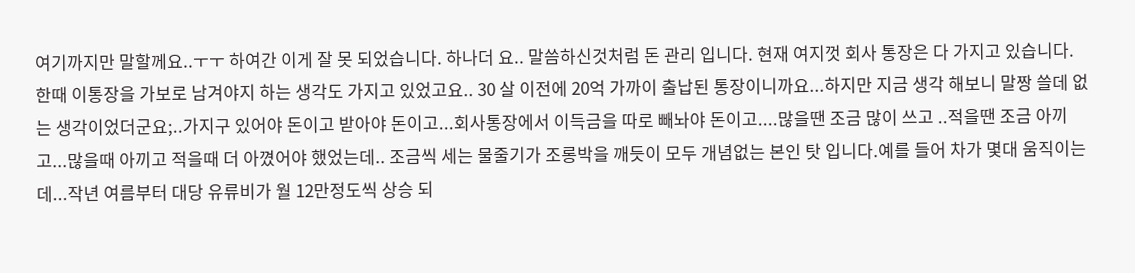여기까지만 말할께요..ㅜㅜ 하여간 이게 잘 못 되었습니다. 하나더 요.. 말씀하신것처럼 돈 관리 입니다. 현재 여지껏 회사 통장은 다 가지고 있습니다.한때 이통장을 가보로 남겨야지 하는 생각도 가지고 있었고요.. 30 살 이전에 20억 가까이 출납된 통장이니까요...하지만 지금 생각 해보니 말짱 쓸데 없는 생각이었더군요;..가지구 있어야 돈이고 받아야 돈이고...회사통장에서 이득금을 따로 빼놔야 돈이고....많을땐 조금 많이 쓰고 ..적을땐 조금 아끼고...많을때 아끼고 적을때 더 아꼈어야 했었는데.. 조금씩 세는 물줄기가 조롱박을 깨듯이 모두 개념없는 본인 탓 입니다.예를 들어 차가 몇대 움직이는데...작년 여름부터 대당 유류비가 월 12만정도씩 상승 되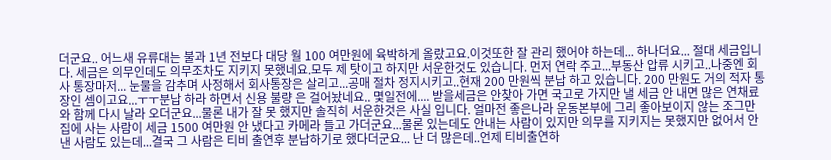더군요.. 어느새 유류대는 불과 1년 전보다 대당 월 100 여만원에 육박하게 올랐고요.이것또한 잘 관리 했어야 하는데... 하나더요... 절대 세금입니다. 세금은 의무인데도 의무조차도 지키지 못했네요.모두 제 탓이고 하지만 서운한것도 있습니다. 먼저 연락 주고...부동산 압류 시키고..나중엔 회사 통장마저... 눈물을 감추며 사정해서 회사통장은 살리고...공매 절차 정지시키고..현재 200 만원씩 분납 하고 있습니다. 200 만원도 거의 적자 통장인 셈이고요...ㅜㅜ분납 하라 하면서 신용 불량 은 걸어놨네요.. 몇일전에.... 받을세금은 안찾아 가면 국고로 가지만 낼 세금 안 내면 많은 연채료 와 함께 다시 날라 오더군요...물론 내가 잘 못 했지만 솔직히 서운한것은 사실 입니다. 얼마전 좋은나라 운동본부에 그리 좋아보이지 않는 조그만 집에 사는 사람이 세금 1500 여만원 안 냈다고 카메라 들고 가더군요...물론 있는데도 안내는 사람이 있지만 의무를 지키지는 못했지만 없어서 안낸 사람도 있는데...결국 그 사람은 티비 출연후 분납하기로 했다더군요... 난 더 많은데..언제 티비출연하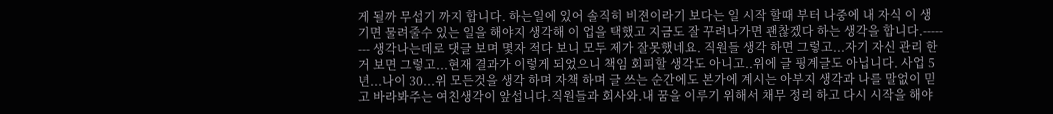게 될까 무섭기 까지 합니다. 하는일에 있어 솔직히 비젼이라기 보다는 일 시작 할때 부터 나중에 내 자식 이 생기면 물려줄수 있는 일을 해야지 생각해 이 업을 택했고 지금도 잘 꾸려나가면 괜찮겠다 하는 생각을 합니다.----- --- 생각나는데로 댓글 보며 몇자 적다 보니 모두 제가 잘못했네요. 직원들 생각 하면 그렇고...자기 자신 관리 한거 보면 그렇고...현재 결과가 이렇게 되었으니 책임 회피할 생각도 아니고..위에 글 핑계글도 아닙니다. 사업 5년...나이 30...위 모든것을 생각 하며 자책 하며 글 쓰는 순간에도 본가에 계시는 아부지 생각과 나를 말없이 믿고 바라봐주는 여친생각이 앞섭니다.직원들과 회사와.내 꿈을 이루기 위해서 채무 정리 하고 다시 시작을 해야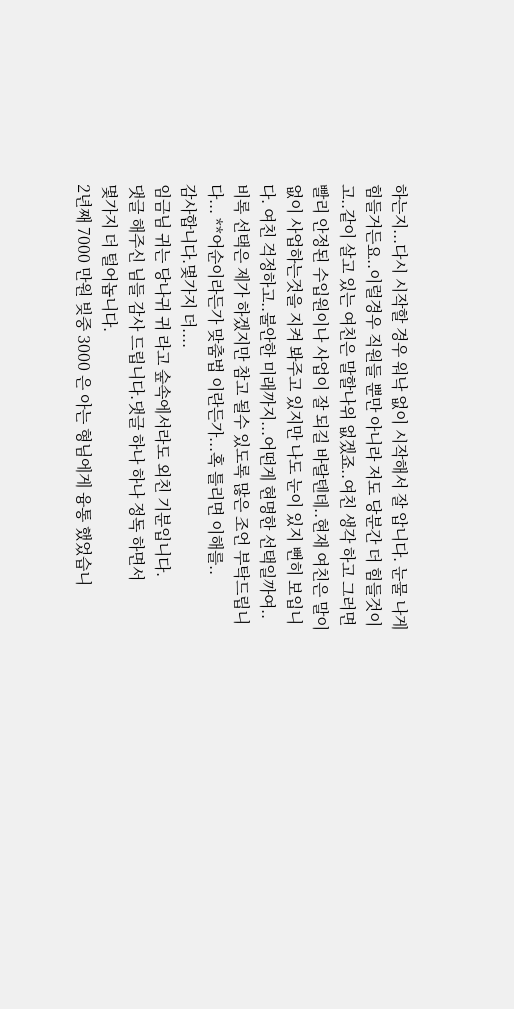하는지...다시 시작할 경우 워낙 없이 시작해서 잘 압니다. 눈물 나게 힘들거든요..이럴경우 직원들 뿐만 아니라 저도 당분간 더 힘들것이고..같이 살고 있는 여친은 말할나위 없겠죠..여친 생각 하고 그러면 빨리 안정된 수입원이나 사업이 잘 되길 바랄텐데..현재 여친은 말이 없이 사업하는것을 지켜 봐주고 있지만 나도 눈이 있지 뻔히 보입니다. 여친 걱정하고..불안한 미래까지...어떤게 현명한 선택일까여.. 비록 선택은 제가 하겠지만 참고 될수 있도록 많은 조언 부탁드립니다... **어순이라든가 맞춤법 이란든가...혹 틀리면 이해를..
감사합니다.몇가지 더....
임금님 귀는 당나귀 귀 라고 숲속에서라도 외친 기분입니다.
댓글 해주신 님들 감사 드립니다.댓글 하나 하나 정독 하면서
몇가지 더 털어놉니다.
2년째 7000 만원 빚중 3000 은 아는 형님에게 융통 했었습니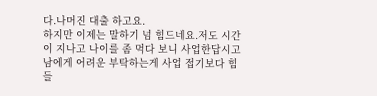다.나머진 대출 하고요.
하지만 이제는 말하기 넘 힘드네요.저도 시간이 지나고 나이를 좀 먹다 보니 사업한답시고
남에게 어려운 부탁하는게 사업 접기보다 힘들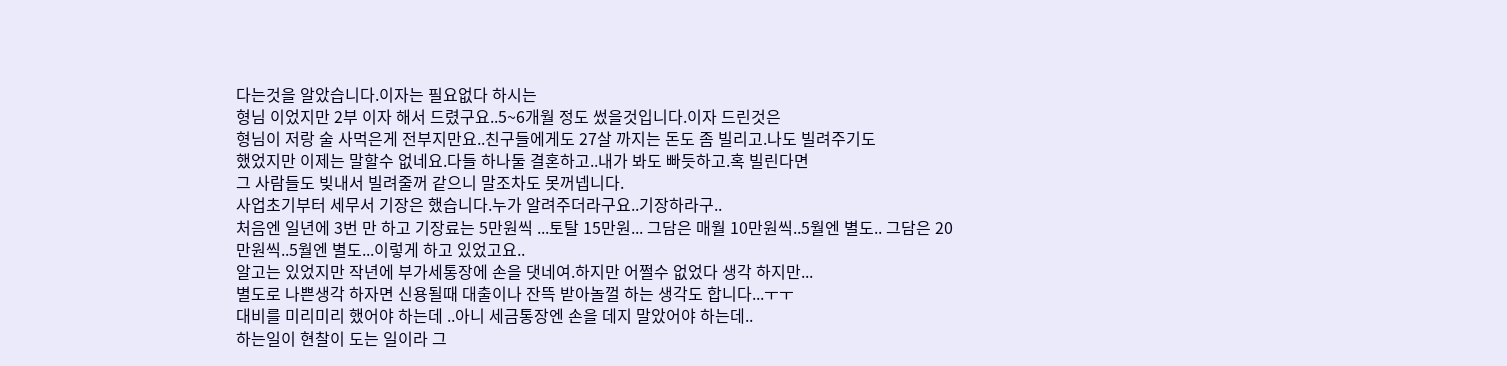다는것을 알았습니다.이자는 필요없다 하시는
형님 이었지만 2부 이자 해서 드렸구요..5~6개월 정도 썼을것입니다.이자 드린것은
형님이 저랑 술 사먹은게 전부지만요..친구들에게도 27살 까지는 돈도 좀 빌리고.나도 빌려주기도
했었지만 이제는 말할수 없네요.다들 하나둘 결혼하고..내가 봐도 빠듯하고.혹 빌린다면
그 사람들도 빚내서 빌려줄꺼 같으니 말조차도 못꺼넵니다.
사업초기부터 세무서 기장은 했습니다.누가 알려주더라구요..기장하라구..
처음엔 일년에 3번 만 하고 기장료는 5만원씩 ...토탈 15만원... 그담은 매월 10만원씩..5월엔 별도.. 그담은 20만원씩..5월엔 별도...이렇게 하고 있었고요..
알고는 있었지만 작년에 부가세통장에 손을 댓네여.하지만 어쩔수 없었다 생각 하지만...
별도로 나쁜생각 하자면 신용될때 대출이나 잔뜩 받아놀껄 하는 생각도 합니다...ㅜㅜ
대비를 미리미리 했어야 하는데 ..아니 세금통장엔 손을 데지 말았어야 하는데..
하는일이 현찰이 도는 일이라 그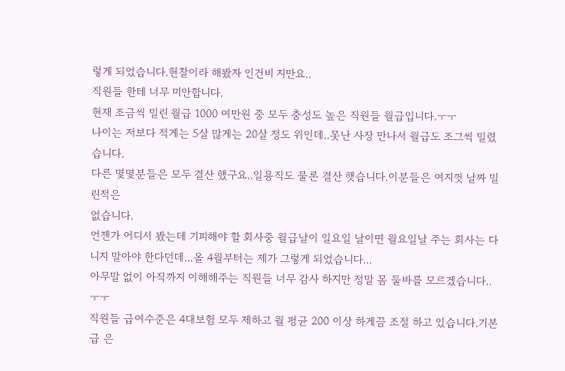렇게 되었습니다.현찰이라 해봤자 인건비 지만요..
직원들 한테 너무 미안합니다.
현재 조금씩 밀린 월급 1000 여만원 중 모두 충성도 높은 직원들 월급입니다.ㅜㅜ
나이는 저보다 적게는 5살 많게는 20살 정도 위인데..못난 사장 만나서 월급도 조그씩 밀렸습니다.
다른 몇몇분들은 모두 결산 했구요..일용직도 물론 결산 햇습니다.이분들은 여지껏 날짜 밀린적은
없습니다.
언젠가 어디서 봤는데 기피해야 할 회사중 월급날이 일요일 날이면 월요일날 주는 회사는 다니지 말아야 한다던데...올 4월부터는 제가 그렇게 되었습니다...
아무말 없이 아직까지 이해해주는 직원들 너무 감사 하지만 정말 몸 둘바를 모르겠습니다..ㅜㅜ
직원들 급여수준은 4대보험 모두 제하고 월 평균 200 이상 하게끔 조절 하고 있습니다.기본급 은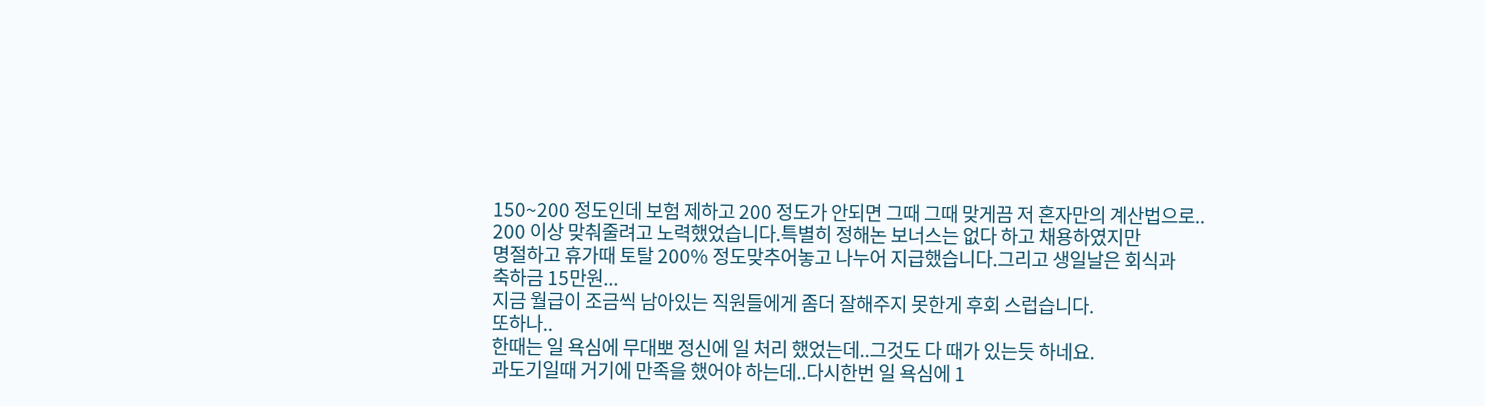150~200 정도인데 보험 제하고 200 정도가 안되면 그때 그때 맞게끔 저 혼자만의 계산법으로..
200 이상 맞춰줄려고 노력했었습니다.특별히 정해논 보너스는 없다 하고 채용하였지만
명절하고 휴가때 토탈 200% 정도맞추어놓고 나누어 지급했습니다.그리고 생일날은 회식과
축하금 15만원...
지금 월급이 조금씩 남아있는 직원들에게 좀더 잘해주지 못한게 후회 스럽습니다.
또하나..
한때는 일 욕심에 무대뽀 정신에 일 처리 했었는데..그것도 다 때가 있는듯 하네요.
과도기일때 거기에 만족을 했어야 하는데..다시한번 일 욕심에 1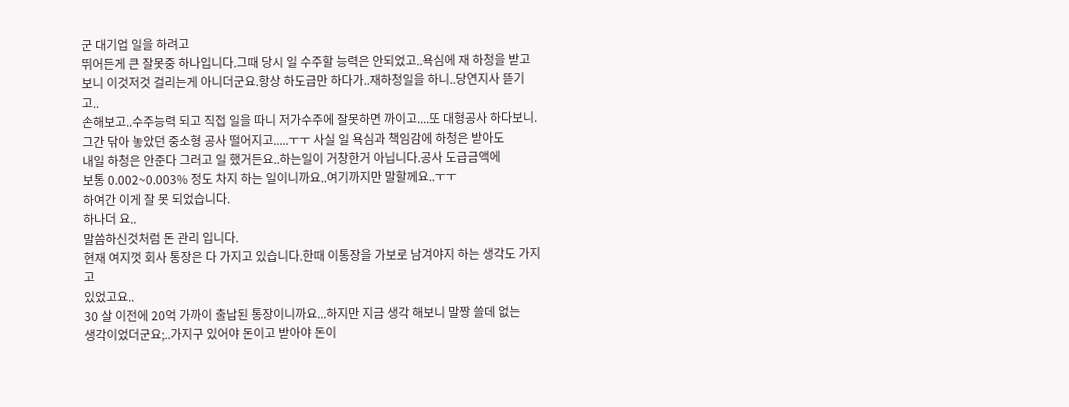군 대기업 일을 하려고
뛰어든게 큰 잘못중 하나입니다.그때 당시 일 수주할 능력은 안되었고..욕심에 재 하청을 받고
보니 이것저것 걸리는게 아니더군요.항상 하도급만 하다가..재하청일을 하니..당연지사 뜯기고..
손해보고..수주능력 되고 직접 일을 따니 저가수주에 잘못하면 까이고....또 대형공사 하다보니.
그간 닦아 놓았던 중소형 공사 떨어지고.....ㅜㅜ 사실 일 욕심과 책임감에 하청은 받아도
내일 하청은 안준다 그러고 일 했거든요..하는일이 거창한거 아닙니다.공사 도급금액에
보통 0.002~0.003% 정도 차지 하는 일이니까요..여기까지만 말할께요..ㅜㅜ
하여간 이게 잘 못 되었습니다.
하나더 요..
말씀하신것처럼 돈 관리 입니다.
현재 여지껏 회사 통장은 다 가지고 있습니다.한때 이통장을 가보로 남겨야지 하는 생각도 가지고
있었고요..
30 살 이전에 20억 가까이 출납된 통장이니까요...하지만 지금 생각 해보니 말짱 쓸데 없는
생각이었더군요;..가지구 있어야 돈이고 받아야 돈이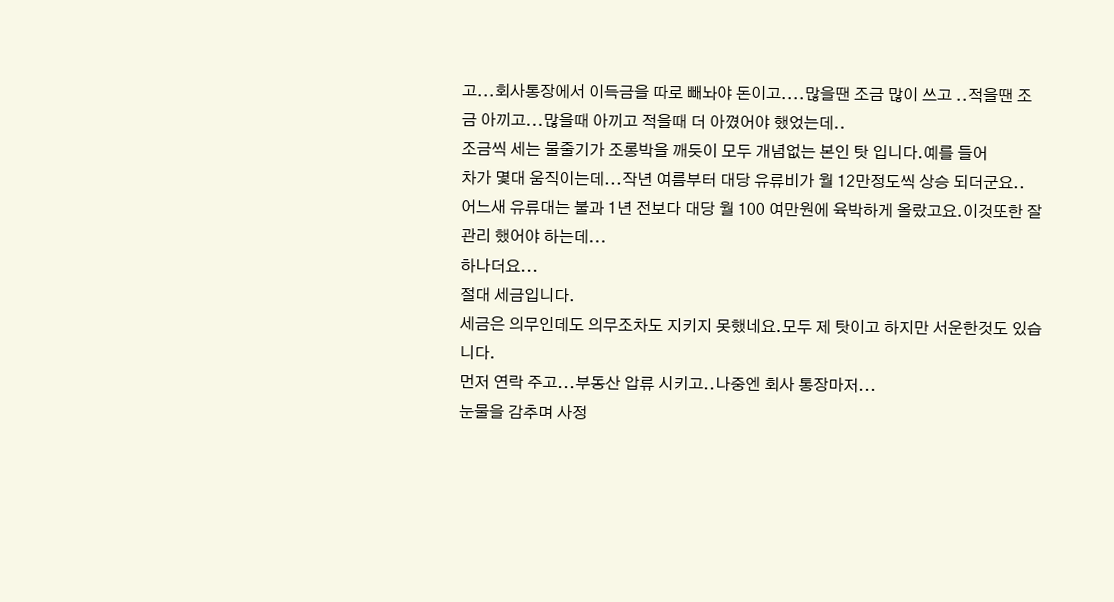고...회사통장에서 이득금을 따로 빼놔야 돈이고....많을땐 조금 많이 쓰고 ..적을땐 조금 아끼고...많을때 아끼고 적을때 더 아꼈어야 했었는데..
조금씩 세는 물줄기가 조롱박을 깨듯이 모두 개념없는 본인 탓 입니다.예를 들어
차가 몇대 움직이는데...작년 여름부터 대당 유류비가 월 12만정도씩 상승 되더군요..
어느새 유류대는 불과 1년 전보다 대당 월 100 여만원에 육박하게 올랐고요.이것또한 잘 관리 했어야 하는데...
하나더요...
절대 세금입니다.
세금은 의무인데도 의무조차도 지키지 못했네요.모두 제 탓이고 하지만 서운한것도 있습니다.
먼저 연락 주고...부동산 압류 시키고..나중엔 회사 통장마저...
눈물을 감추며 사정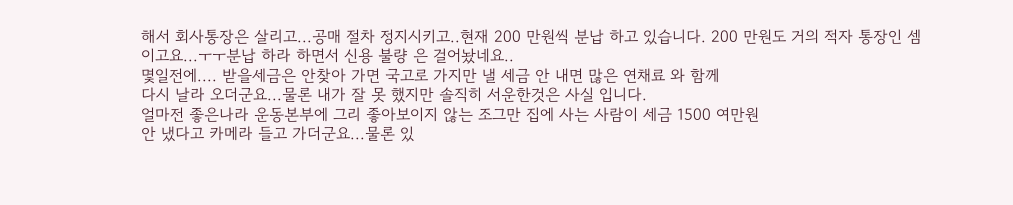해서 회사통장은 살리고...공매 절차 정지시키고..현재 200 만원씩 분납 하고 있습니다. 200 만원도 거의 적자 통장인 셈이고요...ㅜㅜ분납 하라 하면서 신용 불량 은 걸어놨네요..
몇일전에.... 받을세금은 안찾아 가면 국고로 가지만 낼 세금 안 내면 많은 연채료 와 함께
다시 날라 오더군요...물론 내가 잘 못 했지만 솔직히 서운한것은 사실 입니다.
얼마전 좋은나라 운동본부에 그리 좋아보이지 않는 조그만 집에 사는 사람이 세금 1500 여만원
안 냈다고 카메라 들고 가더군요...물론 있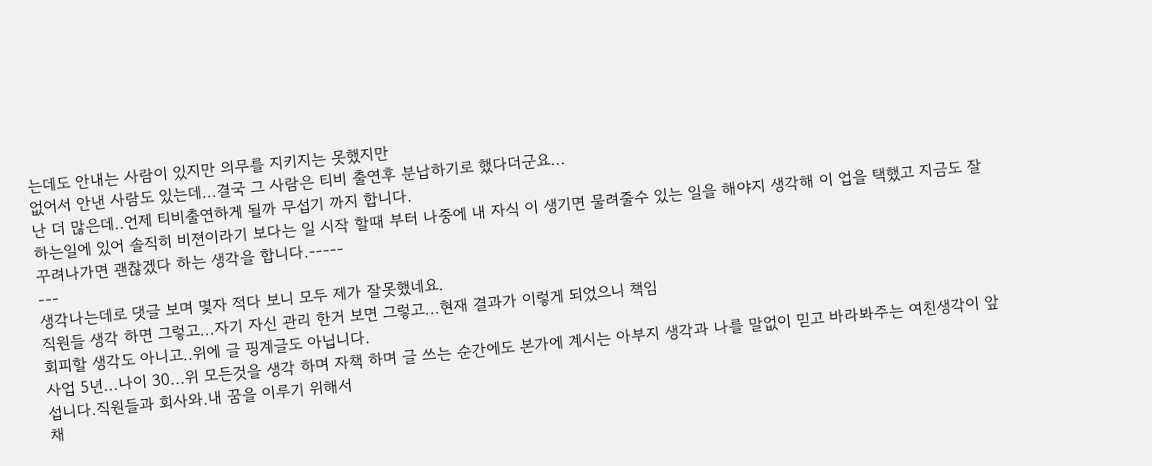는데도 안내는 사람이 있지만 의무를 지키지는 못했지만
없어서 안낸 사람도 있는데...결국 그 사람은 티비 출연후 분납하기로 했다더군요...
난 더 많은데..언제 티비출연하게 될까 무섭기 까지 합니다.
하는일에 있어 솔직히 비젼이라기 보다는 일 시작 할때 부터 나중에 내 자식 이 생기면 물려줄수 있는 일을 해야지 생각해 이 업을 택했고 지금도 잘 꾸려나가면 괜찮겠다 하는 생각을 합니다.-----
---
생각나는데로 댓글 보며 몇자 적다 보니 모두 제가 잘못했네요.
직원들 생각 하면 그렇고...자기 자신 관리 한거 보면 그렇고...현재 결과가 이렇게 되었으니 책임
회피할 생각도 아니고..위에 글 핑계글도 아닙니다.
사업 5년...나이 30...위 모든것을 생각 하며 자책 하며 글 쓰는 순간에도 본가에 계시는 아부지 생각과 나를 말없이 믿고 바라봐주는 여친생각이 앞섭니다.직원들과 회사와.내 꿈을 이루기 위해서
채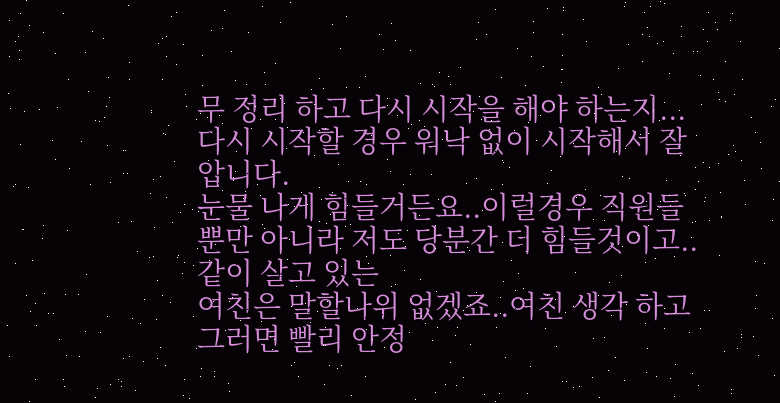무 정리 하고 다시 시작을 해야 하는지...다시 시작할 경우 워낙 없이 시작해서 잘 압니다.
눈물 나게 힘들거든요..이럴경우 직원들 뿐만 아니라 저도 당분간 더 힘들것이고..같이 살고 있는
여친은 말할나위 없겠죠..여친 생각 하고 그러면 빨리 안정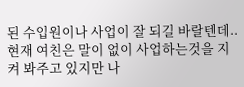된 수입원이나 사업이 잘 되길 바랄텐데..현재 여친은 말이 없이 사업하는것을 지켜 봐주고 있지만 나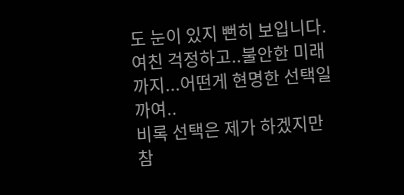도 눈이 있지 뻔히 보입니다.
여친 걱정하고..불안한 미래까지...어떤게 현명한 선택일까여..
비록 선택은 제가 하겠지만 참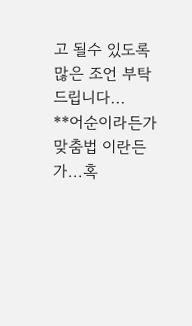고 될수 있도록 많은 조언 부탁드립니다...
**어순이라든가 맞춤법 이란든가...혹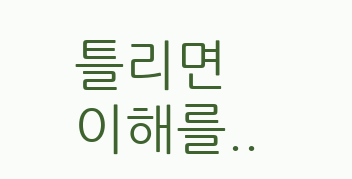틀리면 이해를..